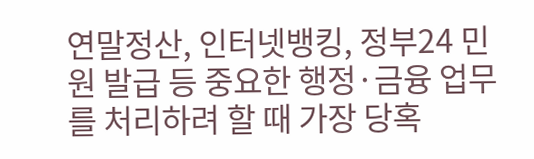연말정산, 인터넷뱅킹, 정부24 민원 발급 등 중요한 행정·금융 업무를 처리하려 할 때 가장 당혹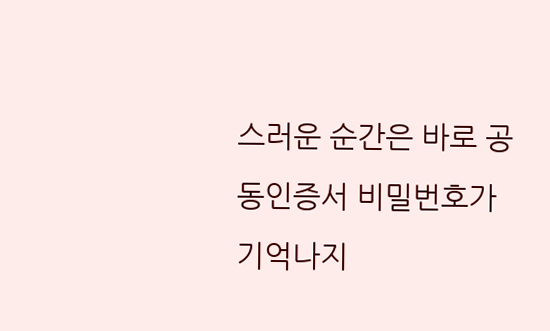스러운 순간은 바로 공동인증서 비밀번호가 기억나지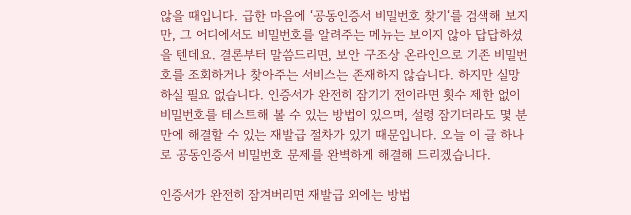않을 때입니다. 급한 마음에 ‘공동인증서 비밀번호 찾기‘를 검색해 보지만, 그 어디에서도 비밀번호를 알려주는 메뉴는 보이지 않아 답답하셨을 텐데요. 결론부터 말씀드리면, 보안 구조상 온라인으로 기존 비밀번호를 조회하거나 찾아주는 서비스는 존재하지 않습니다. 하지만 실망하실 필요 없습니다. 인증서가 완전히 잠기기 전이라면 횟수 제한 없이 비밀번호를 테스트해 볼 수 있는 방법이 있으며, 설령 잠기더라도 몇 분 만에 해결할 수 있는 재발급 절차가 있기 때문입니다. 오늘 이 글 하나로 공동인증서 비밀번호 문제를 완벽하게 해결해 드리겠습니다.

인증서가 완전히 잠겨버리면 재발급 외에는 방법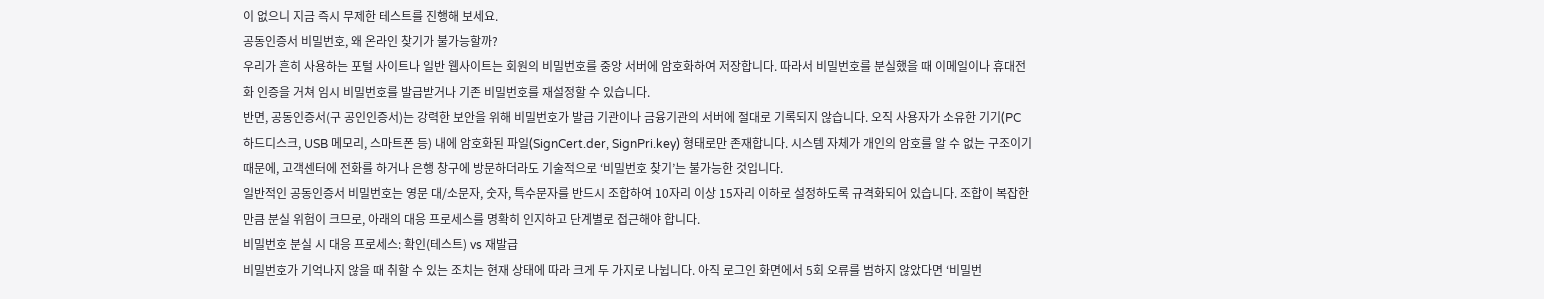이 없으니 지금 즉시 무제한 테스트를 진행해 보세요.
공동인증서 비밀번호, 왜 온라인 찾기가 불가능할까?
우리가 흔히 사용하는 포털 사이트나 일반 웹사이트는 회원의 비밀번호를 중앙 서버에 암호화하여 저장합니다. 따라서 비밀번호를 분실했을 때 이메일이나 휴대전화 인증을 거쳐 임시 비밀번호를 발급받거나 기존 비밀번호를 재설정할 수 있습니다.
반면, 공동인증서(구 공인인증서)는 강력한 보안을 위해 비밀번호가 발급 기관이나 금융기관의 서버에 절대로 기록되지 않습니다. 오직 사용자가 소유한 기기(PC 하드디스크, USB 메모리, 스마트폰 등) 내에 암호화된 파일(SignCert.der, SignPri.key) 형태로만 존재합니다. 시스템 자체가 개인의 암호를 알 수 없는 구조이기 때문에, 고객센터에 전화를 하거나 은행 창구에 방문하더라도 기술적으로 ‘비밀번호 찾기’는 불가능한 것입니다.
일반적인 공동인증서 비밀번호는 영문 대/소문자, 숫자, 특수문자를 반드시 조합하여 10자리 이상 15자리 이하로 설정하도록 규격화되어 있습니다. 조합이 복잡한 만큼 분실 위험이 크므로, 아래의 대응 프로세스를 명확히 인지하고 단계별로 접근해야 합니다.
비밀번호 분실 시 대응 프로세스: 확인(테스트) vs 재발급
비밀번호가 기억나지 않을 때 취할 수 있는 조치는 현재 상태에 따라 크게 두 가지로 나뉩니다. 아직 로그인 화면에서 5회 오류를 범하지 않았다면 ‘비밀번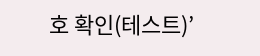호 확인(테스트)’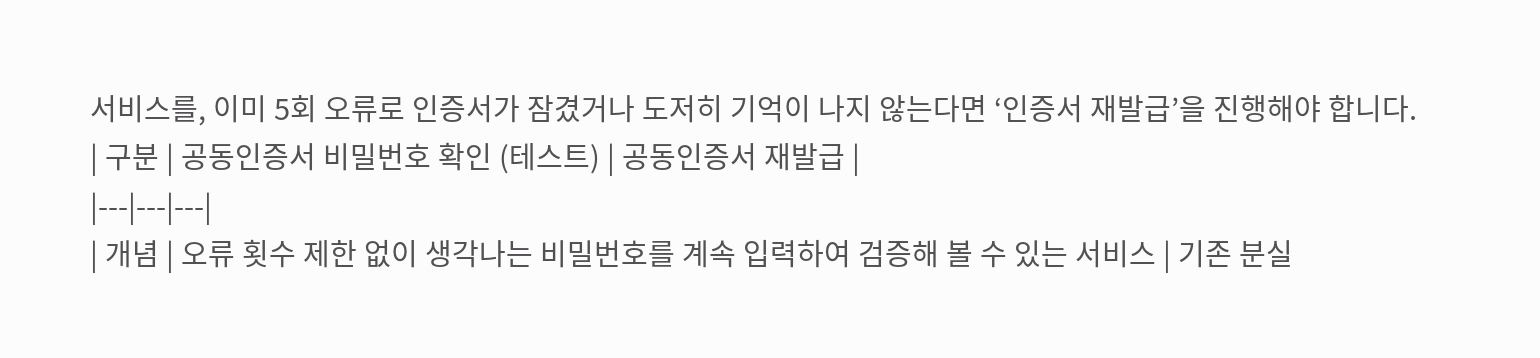서비스를, 이미 5회 오류로 인증서가 잠겼거나 도저히 기억이 나지 않는다면 ‘인증서 재발급’을 진행해야 합니다.
| 구분 | 공동인증서 비밀번호 확인 (테스트) | 공동인증서 재발급 |
|---|---|---|
| 개념 | 오류 횟수 제한 없이 생각나는 비밀번호를 계속 입력하여 검증해 볼 수 있는 서비스 | 기존 분실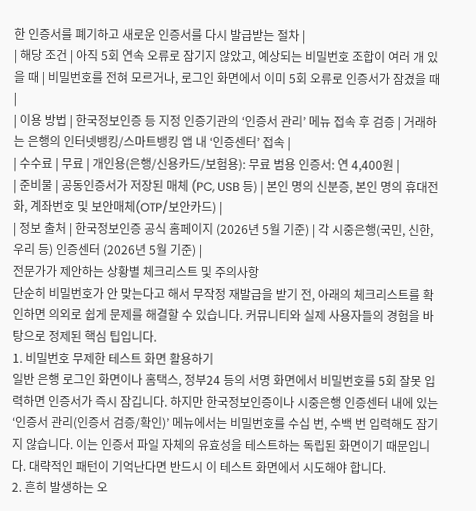한 인증서를 폐기하고 새로운 인증서를 다시 발급받는 절차 |
| 해당 조건 | 아직 5회 연속 오류로 잠기지 않았고, 예상되는 비밀번호 조합이 여러 개 있을 때 | 비밀번호를 전혀 모르거나, 로그인 화면에서 이미 5회 오류로 인증서가 잠겼을 때 |
| 이용 방법 | 한국정보인증 등 지정 인증기관의 ‘인증서 관리’ 메뉴 접속 후 검증 | 거래하는 은행의 인터넷뱅킹/스마트뱅킹 앱 내 ‘인증센터’ 접속 |
| 수수료 | 무료 | 개인용(은행/신용카드/보험용): 무료 범용 인증서: 연 4,400원 |
| 준비물 | 공동인증서가 저장된 매체 (PC, USB 등) | 본인 명의 신분증, 본인 명의 휴대전화, 계좌번호 및 보안매체(OTP/보안카드) |
| 정보 출처 | 한국정보인증 공식 홈페이지 (2026년 5월 기준) | 각 시중은행(국민, 신한, 우리 등) 인증센터 (2026년 5월 기준) |
전문가가 제안하는 상황별 체크리스트 및 주의사항
단순히 비밀번호가 안 맞는다고 해서 무작정 재발급을 받기 전, 아래의 체크리스트를 확인하면 의외로 쉽게 문제를 해결할 수 있습니다. 커뮤니티와 실제 사용자들의 경험을 바탕으로 정제된 핵심 팁입니다.
1. 비밀번호 무제한 테스트 화면 활용하기
일반 은행 로그인 화면이나 홈택스, 정부24 등의 서명 화면에서 비밀번호를 5회 잘못 입력하면 인증서가 즉시 잠깁니다. 하지만 한국정보인증이나 시중은행 인증센터 내에 있는 ‘인증서 관리(인증서 검증/확인)’ 메뉴에서는 비밀번호를 수십 번, 수백 번 입력해도 잠기지 않습니다. 이는 인증서 파일 자체의 유효성을 테스트하는 독립된 화면이기 때문입니다. 대략적인 패턴이 기억난다면 반드시 이 테스트 화면에서 시도해야 합니다.
2. 흔히 발생하는 오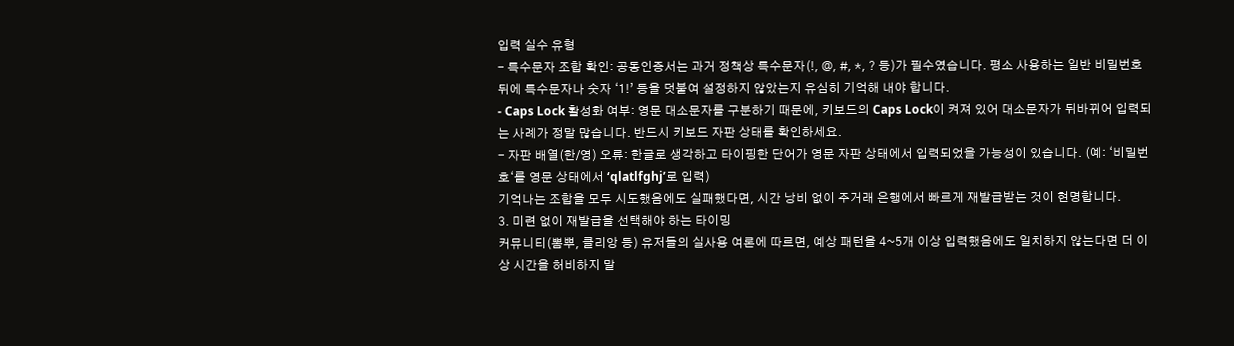입력 실수 유형
- 특수문자 조합 확인: 공동인증서는 과거 정책상 특수문자(!, @, #, *, ? 등)가 필수였습니다. 평소 사용하는 일반 비밀번호 뒤에 특수문자나 숫자 ‘1!’ 등을 덧붙여 설정하지 않았는지 유심히 기억해 내야 합니다.
- Caps Lock 활성화 여부: 영문 대소문자를 구분하기 때문에, 키보드의 Caps Lock이 켜져 있어 대소문자가 뒤바뀌어 입력되는 사례가 정말 많습니다. 반드시 키보드 자판 상태를 확인하세요.
- 자판 배열(한/영) 오류: 한글로 생각하고 타이핑한 단어가 영문 자판 상태에서 입력되었을 가능성이 있습니다. (예: ‘비밀번호‘를 영문 상태에서 ‘qlatlfghj’로 입력)
기억나는 조합을 모두 시도했음에도 실패했다면, 시간 낭비 없이 주거래 은행에서 빠르게 재발급받는 것이 현명합니다.
3. 미련 없이 재발급을 선택해야 하는 타이밍
커뮤니티(뽐뿌, 클리앙 등) 유저들의 실사용 여론에 따르면, 예상 패턴을 4~5개 이상 입력했음에도 일치하지 않는다면 더 이상 시간을 허비하지 말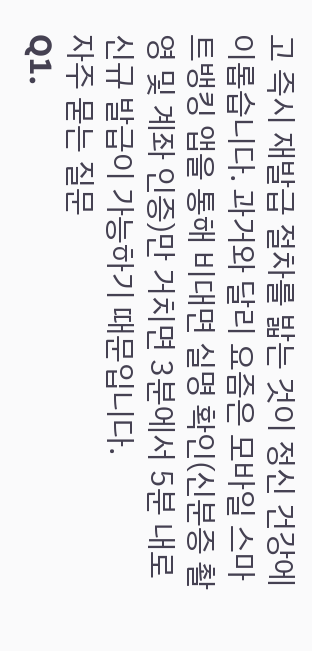고 즉시 재발급 절차를 밟는 것이 정신 건강에 이롭습니다. 과거와 달리 요즘은 모바일 스마트뱅킹 앱을 통해 비대면 실명 확인(신분증 촬영 및 계좌 인증)만 거치면 3분에서 5분 내로 신규 발급이 가능하기 때문입니다.
자주 묻는 질문
Q1.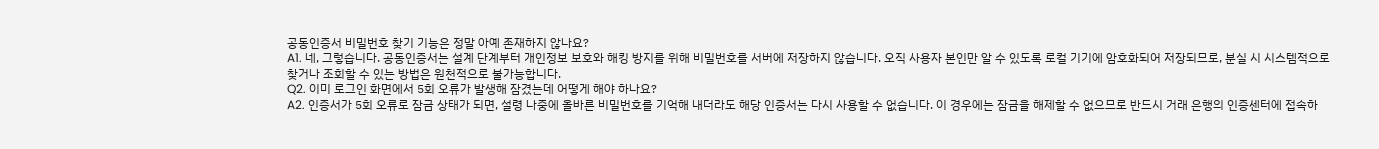공동인증서 비밀번호 찾기 기능은 정말 아예 존재하지 않나요?
A1. 네, 그렇습니다. 공동인증서는 설계 단계부터 개인정보 보호와 해킹 방지를 위해 비밀번호를 서버에 저장하지 않습니다. 오직 사용자 본인만 알 수 있도록 로컬 기기에 암호화되어 저장되므로, 분실 시 시스템적으로 찾거나 조회할 수 있는 방법은 원천적으로 불가능합니다.
Q2. 이미 로그인 화면에서 5회 오류가 발생해 잠겼는데 어떻게 해야 하나요?
A2. 인증서가 5회 오류로 잠금 상태가 되면, 설령 나중에 올바른 비밀번호를 기억해 내더라도 해당 인증서는 다시 사용할 수 없습니다. 이 경우에는 잠금을 해제할 수 없으므로 반드시 거래 은행의 인증센터에 접속하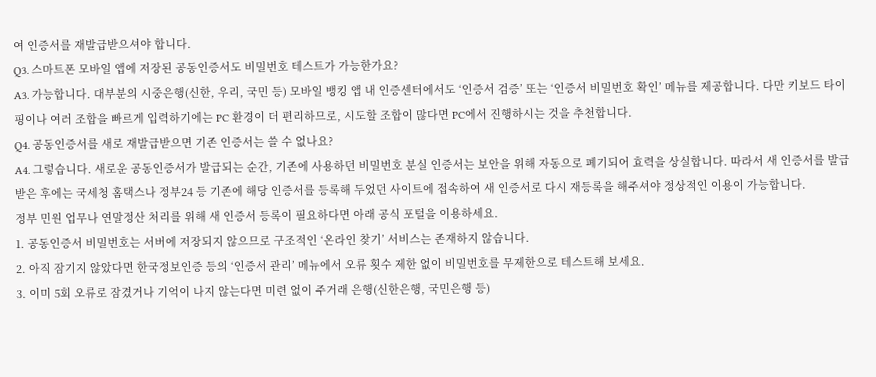여 인증서를 재발급받으셔야 합니다.
Q3. 스마트폰 모바일 앱에 저장된 공동인증서도 비밀번호 테스트가 가능한가요?
A3. 가능합니다. 대부분의 시중은행(신한, 우리, 국민 등) 모바일 뱅킹 앱 내 인증센터에서도 ‘인증서 검증’ 또는 ‘인증서 비밀번호 확인’ 메뉴를 제공합니다. 다만 키보드 타이핑이나 여러 조합을 빠르게 입력하기에는 PC 환경이 더 편리하므로, 시도할 조합이 많다면 PC에서 진행하시는 것을 추천합니다.
Q4. 공동인증서를 새로 재발급받으면 기존 인증서는 쓸 수 없나요?
A4. 그렇습니다. 새로운 공동인증서가 발급되는 순간, 기존에 사용하던 비밀번호 분실 인증서는 보안을 위해 자동으로 폐기되어 효력을 상실합니다. 따라서 새 인증서를 발급받은 후에는 국세청 홈택스나 정부24 등 기존에 해당 인증서를 등록해 두었던 사이트에 접속하여 새 인증서로 다시 재등록을 해주셔야 정상적인 이용이 가능합니다.
정부 민원 업무나 연말정산 처리를 위해 새 인증서 등록이 필요하다면 아래 공식 포털을 이용하세요.
1. 공동인증서 비밀번호는 서버에 저장되지 않으므로 구조적인 ‘온라인 찾기’ 서비스는 존재하지 않습니다.
2. 아직 잠기지 않았다면 한국정보인증 등의 ‘인증서 관리’ 메뉴에서 오류 횟수 제한 없이 비밀번호를 무제한으로 테스트해 보세요.
3. 이미 5회 오류로 잠겼거나 기억이 나지 않는다면 미련 없이 주거래 은행(신한은행, 국민은행 등)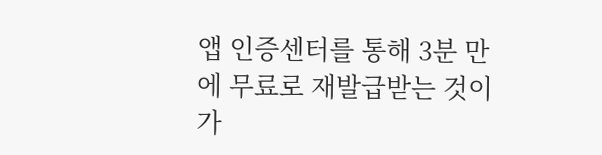앱 인증센터를 통해 3분 만에 무료로 재발급받는 것이 가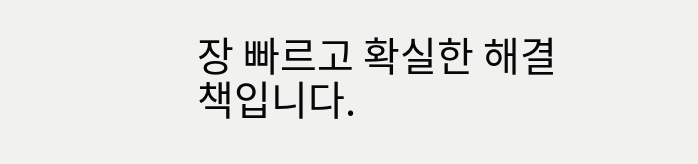장 빠르고 확실한 해결책입니다.